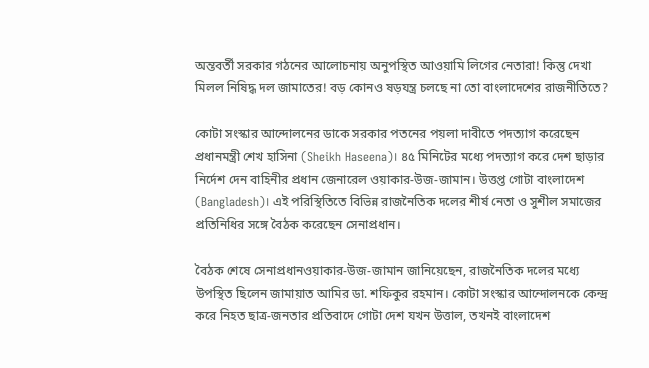অন্তবর্তী সরকার গঠনের আলোচনায় অনুপস্থিত আওয়ামি লিগের নেতারা! কিন্তু দেখা মিলল নিষিদ্ধ দল জামাতের! বড় কোনও ষড়যন্ত্র চলছে না তো বাংলাদেশের রাজনীতিতে?

কোটা সংস্কার আন্দোলনের ডাকে সরকার পতনের পয়লা দাবীতে পদত্যাগ করেছেন প্রধানমন্ত্রী শেখ হাসিনা (Sheikh Haseena)। ৪৫ মিনিটের মধ্যে পদত্যাগ করে দেশ ছাড়ার নির্দেশ দেন বাহিনীর প্রধান জেনারেল ওয়াকার-উজ-জামান। উত্তপ্ত গোটা বাংলাদেশ (Bangladesh)। এই পরিস্থিতিতে বিভিন্ন রাজনৈতিক দলের শীর্ষ নেতা ও সুশীল সমাজের প্রতিনিধির সঙ্গে বৈঠক করেছেন সেনাপ্রধান।

বৈঠক শেষে সেনাপ্রধানওয়াকার-উজ-জামান জানিয়েছেন, রাজনৈতিক দলের মধ্যে উপস্থিত ছিলেন জামায়াত আমির ডা. শফিকুর রহমান। কোটা সংস্কার আন্দোলনকে কেন্দ্র করে নিহত ছাত্র-জনতার প্রতিবাদে গোটা দেশ যখন উত্তাল, তখনই বাংলাদেশ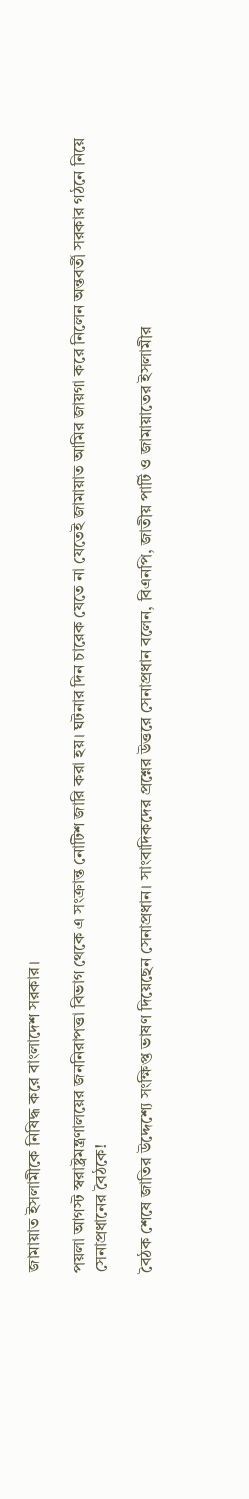জামায়াত ইসলামীকে নিষিদ্ধ করে বাংলাদেশ সরকার।

পয়লা আগস্ট স্বরাষ্ট্রমন্ত্রণালয়ের জননিরাপত্তা বিভাগ থেকে এ সংক্রান্ত নোটিশ জারি করা হয়। ঘটনার দিন চারেক যেতে না যেতেই জামায়াত আমির জায়গা করে নিলেন অন্তবর্তী সরকার গঠনে নিয়ে সেনাপ্রধানের বৈঠকে!

বৈঠক শেষে জাতির উদ্দেশ্যে সংক্ষিপ্ত ভাষণ দিয়েছেন সেনাপ্রধান। সাংবাদিকদের প্রশ্নের উত্তরে সেনাপ্রধান বলেন, বিএনপি, জাতীয় পার্টি ও জামায়াতের ইসলামীর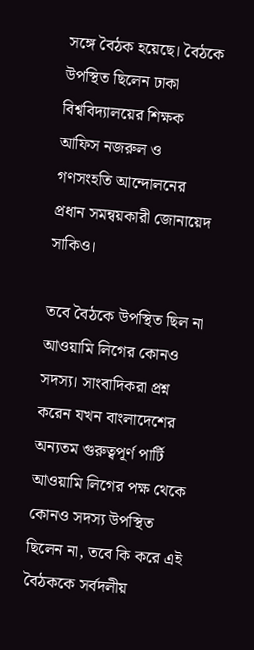সঙ্গে বৈঠক হয়েছে। বৈঠকে উপস্থিত ছিলেন ঢাকা বিশ্ববিদ্যালয়ের শিক্ষক আফিস নজরুল ও গণসংহতি আন্দোলনের প্রধান সমন্বয়কারী জোনায়েদ সাকিও।

তবে বৈঠকে উপস্থিত ছিল না আওয়ামি লিগের কোনও সদস্য। সাংবাদিকরা প্রশ্ন করেন যখন বাংলাদেশের অন্যতম গুরুত্বপূর্ণ পার্টি আওয়ামি লিগের পক্ষ থেকে কোনও সদস্য উপস্থিত ছিলেন না, তবে কি করে এই বৈঠককে সর্বদলীয়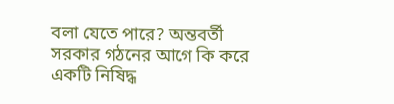বলা যেতে পারে? অন্তবর্তী সরকার গঠনের আগে কি করে একটি নিষিদ্ধ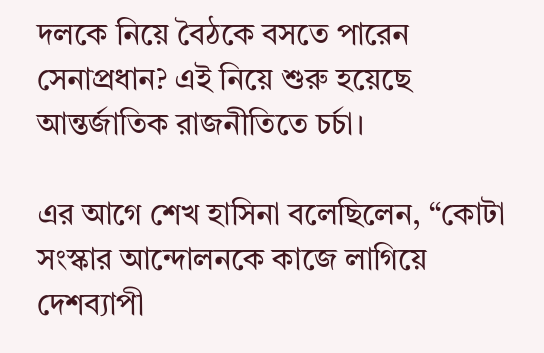দলকে নিয়ে বৈঠকে বসতে পারেন সেনাপ্রধান? এই নিয়ে শুরু হয়েছে আন্তর্জাতিক রাজনীতিতে চর্চা।

এর আগে শেখ হাসিনা বলেছিলেন, “কোটা সংস্কার আন্দোলনকে কাজে লাগিয়ে দেশব্যাপী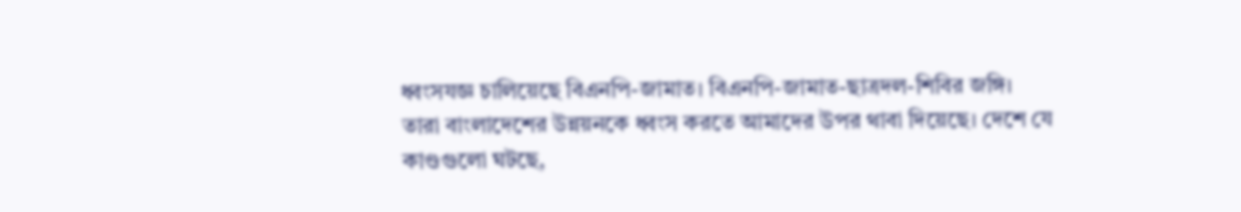ধ্বংসযজ্ঞ চালিয়েছে বিএনপি-জামাত। বিএনপি-জামাত-ছাত্রদল-শিবির জঙ্গি। তারা বাংলাদেশের উন্নয়নকে ধ্বংস করতে আমাদের উপর থাবা দিয়েছে। দেশে যে কাণ্ডগুলো ঘটছে,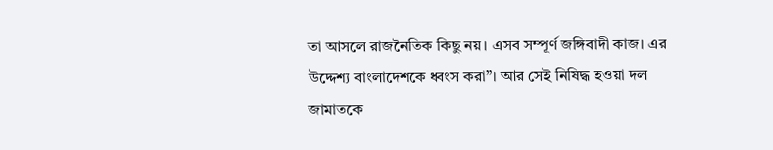তা আসলে রাজনৈতিক কিছু নয়। এসব সম্পূর্ণ জঙ্গিবাদী কাজ। এর উদ্দেশ্য বাংলাদেশকে ধ্বংস করা”। আর সেই নিষিদ্ধ হওয়া দল জামাতকে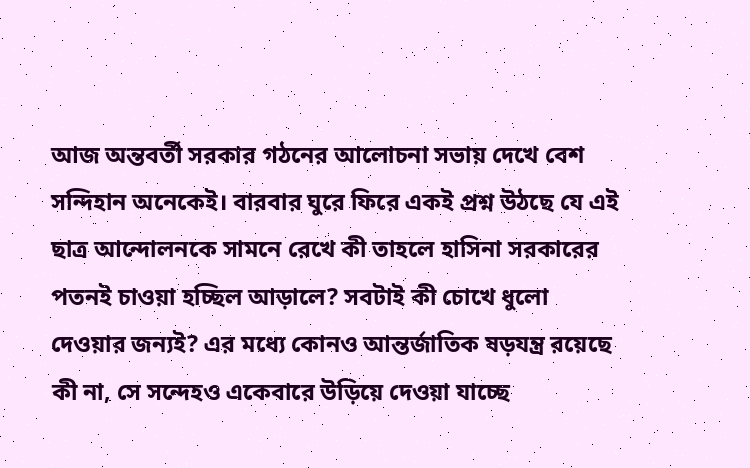আজ অন্তবর্তী সরকার গঠনের আলোচনা সভায় দেখে বেশ সন্দিহান অনেকেই। বারবার ঘুরে ফিরে একই প্রশ্ন উঠছে যে এই ছাত্র আন্দোলনকে সামনে রেখে কী তাহলে হাসিনা সরকারের পতনই চাওয়া হচ্ছিল আড়ালে? সবটাই কী চোখে ধুলো দেওয়ার জন্যই? এর মধ্যে কোনও আন্তর্জাতিক ষড়যন্ত্র রয়েছে কী না, সে সন্দেহও একেবারে উড়িয়ে দেওয়া যাচ্ছে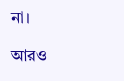না।

আরও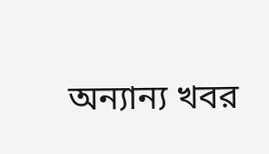অন্যান্য খবর